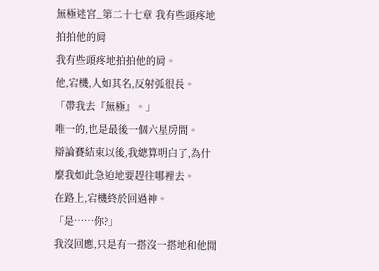無極迷宮_第二十七章 我有些頭疼地拍拍他的肩
我有些頭疼地拍拍他的肩。
他,宕機,人如其名,反射弧很長。
「帶我去『無極』。」
唯一的,也是最後一個六星房間。
辯論賽結束以後,我總算明白了,為什麼我如此急迫地要趕往哪裡去。
在路上,宕機終於回過神。
「是……你?」
我沒回應,只是有一搭沒一搭地和他閒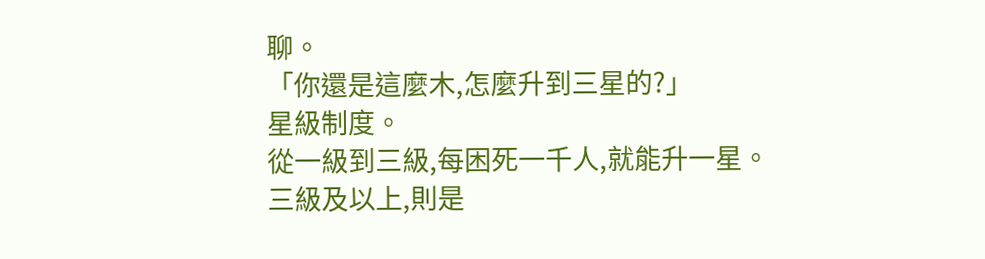聊。
「你還是這麼木,怎麼升到三星的?」
星級制度。
從一級到三級,每困死一千人,就能升一星。
三級及以上,則是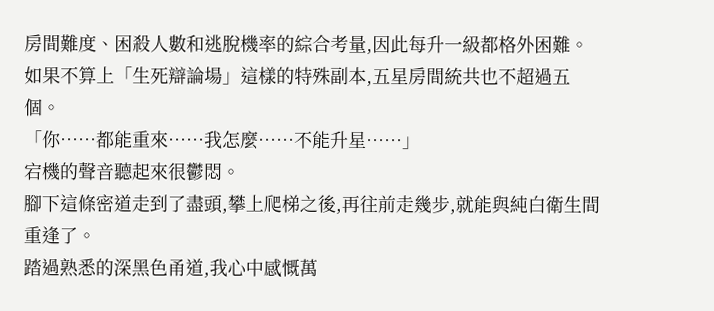房間難度、困殺人數和逃脫機率的綜合考量,因此每升一級都格外困難。
如果不算上「生死辯論場」這樣的特殊副本,五星房間統共也不超過五個。
「你……都能重來……我怎麼……不能升星……」
宕機的聲音聽起來很鬱悶。
腳下這條密道走到了盡頭,攀上爬梯之後,再往前走幾步,就能與純白衛生間重逢了。
踏過熟悉的深黑色甬道,我心中感慨萬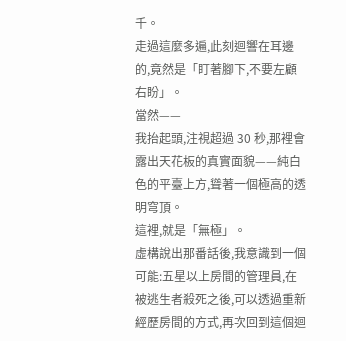千。
走過這麼多遍,此刻迴響在耳邊的,竟然是「盯著腳下,不要左顧右盼」。
當然——
我抬起頭,注視超過 30 秒,那裡會露出天花板的真實面貌——純白色的平臺上方,聳著一個極高的透明穹頂。
這裡,就是「無極」。
虛構說出那番話後,我意識到一個可能:五星以上房間的管理員,在被逃生者殺死之後,可以透過重新經歷房間的方式,再次回到這個迴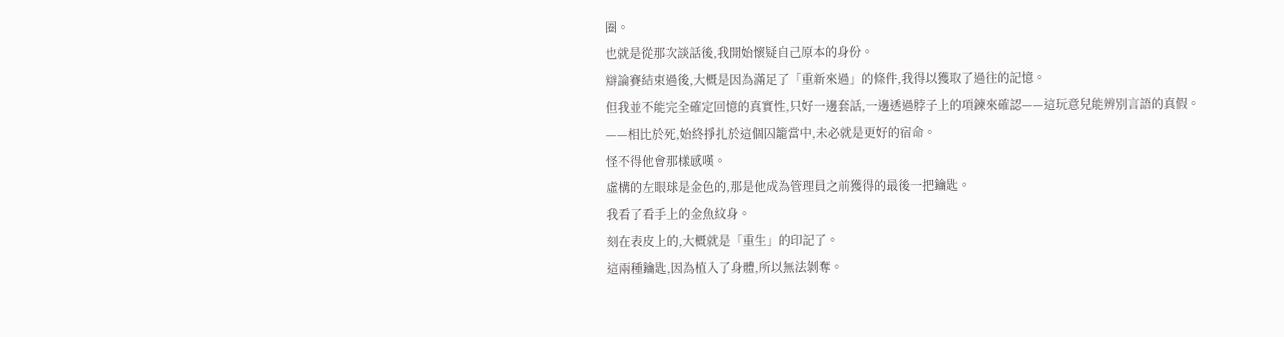圈。
也就是從那次談話後,我開始懷疑自己原本的身份。
辯論賽結束過後,大概是因為滿足了「重新來過」的條件,我得以獲取了過往的記憶。
但我並不能完全確定回憶的真實性,只好一邊套話,一邊透過脖子上的項鍊來確認——這玩意兒能辨別言語的真假。
——相比於死,始終掙扎於這個囚籠當中,未必就是更好的宿命。
怪不得他會那樣感嘆。
虛構的左眼球是金色的,那是他成為管理員之前獲得的最後一把鑰匙。
我看了看手上的金魚紋身。
刻在表皮上的,大概就是「重生」的印記了。
這兩種鑰匙,因為植入了身體,所以無法剝奪。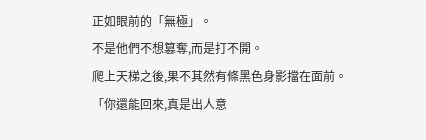正如眼前的「無極」。
不是他們不想篡奪,而是打不開。
爬上天梯之後,果不其然有條黑色身影擋在面前。
「你還能回來,真是出人意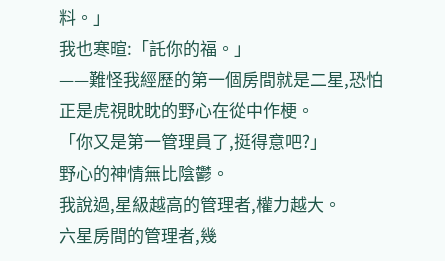料。」
我也寒暄:「託你的福。」
——難怪我經歷的第一個房間就是二星,恐怕正是虎視眈眈的野心在從中作梗。
「你又是第一管理員了,挺得意吧?」
野心的神情無比陰鬱。
我說過,星級越高的管理者,權力越大。
六星房間的管理者,幾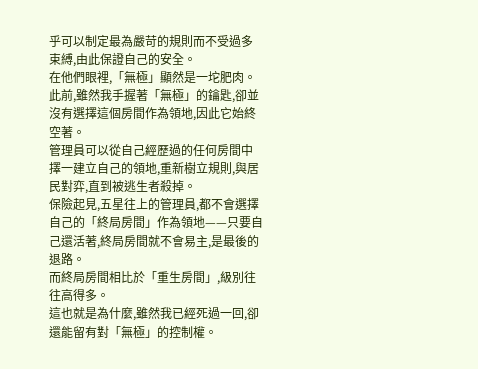乎可以制定最為嚴苛的規則而不受過多束縛,由此保證自己的安全。
在他們眼裡,「無極」顯然是一坨肥肉。
此前,雖然我手握著「無極」的鑰匙,卻並沒有選擇這個房間作為領地,因此它始終空著。
管理員可以從自己經歷過的任何房間中擇一建立自己的領地,重新樹立規則,與居民對弈,直到被逃生者殺掉。
保險起見,五星往上的管理員,都不會選擇自己的「終局房間」作為領地——只要自己還活著,終局房間就不會易主,是最後的退路。
而終局房間相比於「重生房間」,級別往往高得多。
這也就是為什麼,雖然我已經死過一回,卻還能留有對「無極」的控制權。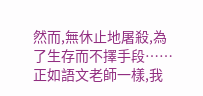然而,無休止地屠殺,為了生存而不擇手段……
正如語文老師一樣,我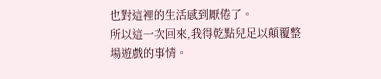也對這裡的生活感到厭倦了。
所以這一次回來,我得乾點兒足以顛覆整場遊戲的事情。